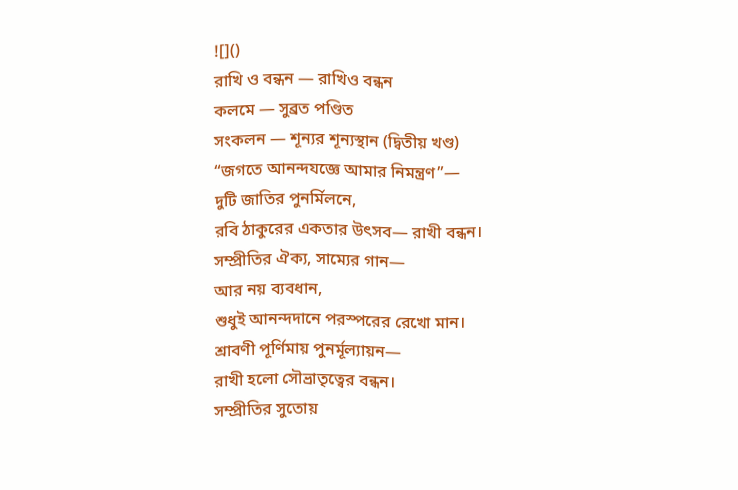![]()
রাখি ও বন্ধন — রাখিও বন্ধন
কলমে — সুব্রত পণ্ডিত
সংকলন — শূন্যর শূন্যস্থান (দ্বিতীয় খণ্ড)
“জগতে আনন্দযজ্ঞে আমার নিমন্ত্রণ”—
দুটি জাতির পুনর্মিলনে,
রবি ঠাকুরের একতার উৎসব— রাখী বন্ধন।
সম্প্রীতির ঐক্য, সাম্যের গান—
আর নয় ব্যবধান,
শুধুই আনন্দদানে পরস্পরের রেখো মান।
শ্রাবণী পূর্ণিমায় পুনর্মূল্যায়ন—
রাখী হলো সৌভ্রাতৃত্বের বন্ধন।
সম্প্রীতির সুতোয়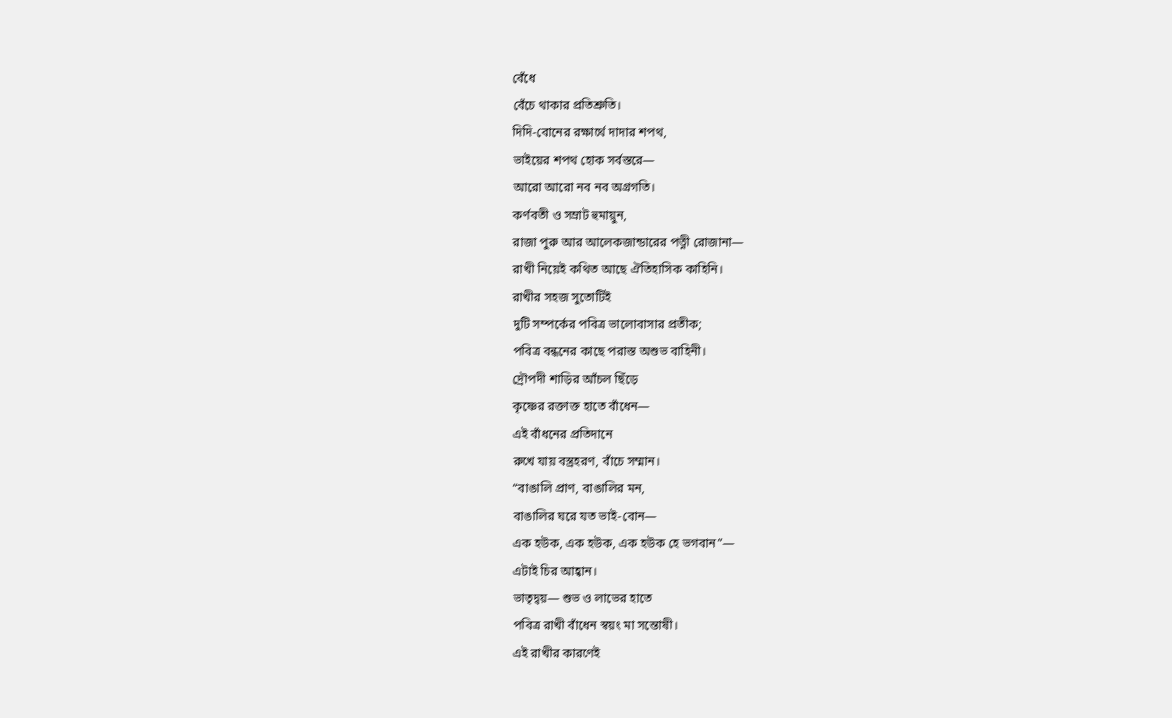বেঁধে
বেঁচে থাকার প্রতিশ্রুতি।
দিদি-বোনের রক্ষার্থে দাদার শপথ,
ভাইয়ের শপথ হোক সর্বস্তরে—
আরো আরো নব নব অগ্রগতি।
কর্ণবতী ও সম্রাট হুমায়ুন,
রাজা পুরু আর আলেকজান্ডারের পত্নী রোজানা—
রাখী নিয়েই কথিত আছে ঐতিহাসিক কাহিনি।
রাখীর সহজ সুতোটিই
দুটি সম্পর্কের পবিত্র ভালোবাসার প্রতীক;
পবিত্র বন্ধনের কাছে পরাস্ত অশুভ বাহিনী।
দ্রৌপদী শাড়ির আঁচল ছিঁড়ে
কৃষ্ণের রক্তাক্ত হাতে বাঁধেন—
এই বাঁধনের প্রতিদানে
রুখে যায় বস্ত্রহরণ, বাঁচে সম্মান।
“বাঙালি প্রাণ, বাঙালির মন,
বাঙালির ঘরে যত ভাই-বোন—
এক হউক, এক হউক, এক হউক হে ভগবান”—
এটাই চির আহ্বান।
ভাতৃদ্বয়— শুভ ও লাভের হাতে
পবিত্র রাখী বাঁধেন স্বয়ং মা সন্তোষী।
এই রাখীর কারণেই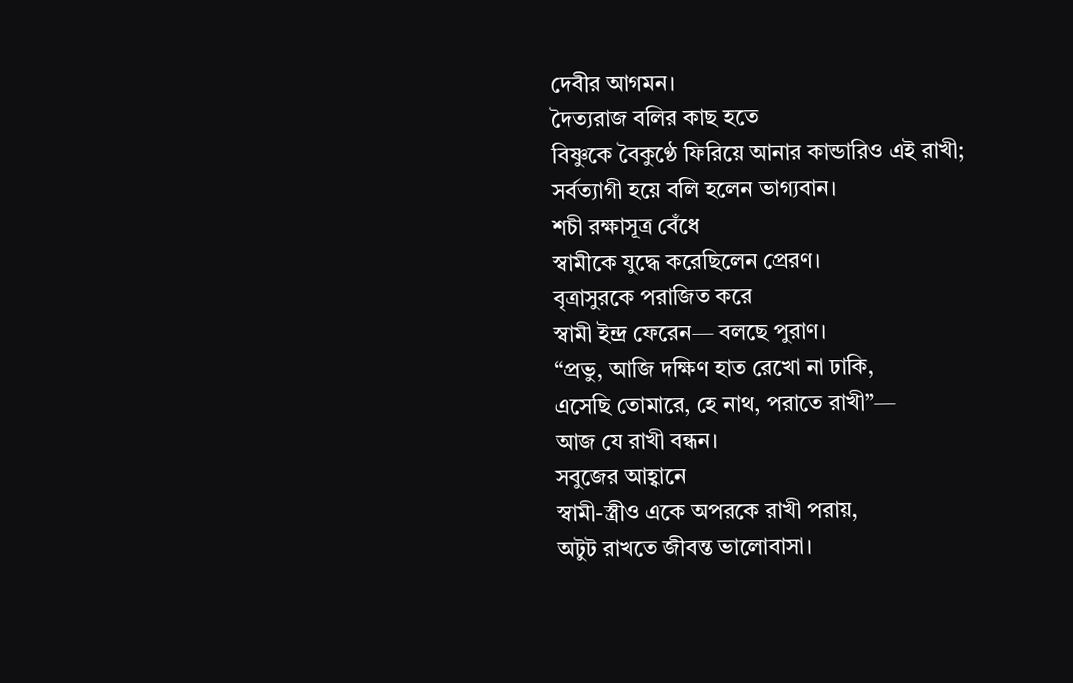দেবীর আগমন।
দৈত্যরাজ বলির কাছ হতে
বিষ্ণুকে বৈকুণ্ঠে ফিরিয়ে আনার কান্ডারিও এই রাখী;
সর্বত্যাগী হয়ে বলি হলেন ভাগ্যবান।
শচী রক্ষাসূত্র বেঁধে
স্বামীকে যুদ্ধে করেছিলেন প্রেরণ।
বৃত্রাসুরকে পরাজিত করে
স্বামী ইন্দ্র ফেরেন— বলছে পুরাণ।
“প্রভু, আজি দক্ষিণ হাত রেখো না ঢাকি,
এসেছি তোমারে, হে নাথ, পরাতে রাখী”—
আজ যে রাখী বন্ধন।
সবুজের আহ্বানে
স্বামী-স্ত্রীও একে অপরকে রাখী পরায়,
অটুট রাখতে জীবন্ত ভালোবাসা।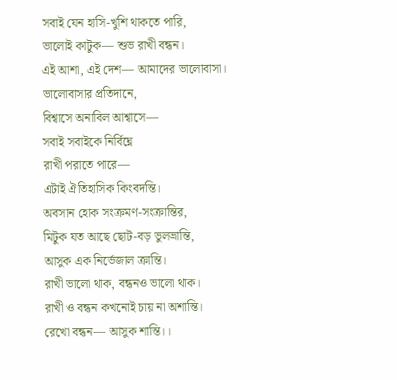সবাই যেন হাসি-খুশি থাকতে পারি,
ভালোই কাটুক— শুভ রাখী বন্ধন।
এই আশা, এই দেশ— আমাদের ভালোবাসা।
ভালোবাসার প্রতিদানে,
বিশ্বাসে অনাবিল আশ্বাসে—
সবাই সবাইকে নির্বিঘ্নে
রাখী পরাতে পারে—
এটাই ঐতিহাসিক কিংবদন্তি।
অবসান হোক সংক্রমণ-সংক্রান্তির,
মিটুক যত আছে ছোট-বড় ভুলভ্রান্তি,
আসুক এক নির্ভেজাল ক্রান্তি।
রাখী ভালো থাক, বন্ধনও ভালো থাক।
রাখী ও বন্ধন কখনোই চায় না অশান্তি।
রেখো বন্ধন— আসুক শান্তি।।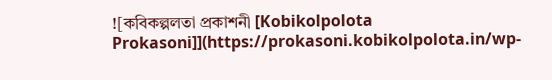![কবিকল্পলতা প্রকাশনী [Kobikolpolota Prokasoni]](https://prokasoni.kobikolpolota.in/wp-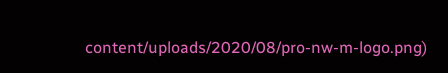content/uploads/2020/08/pro-nw-m-logo.png)